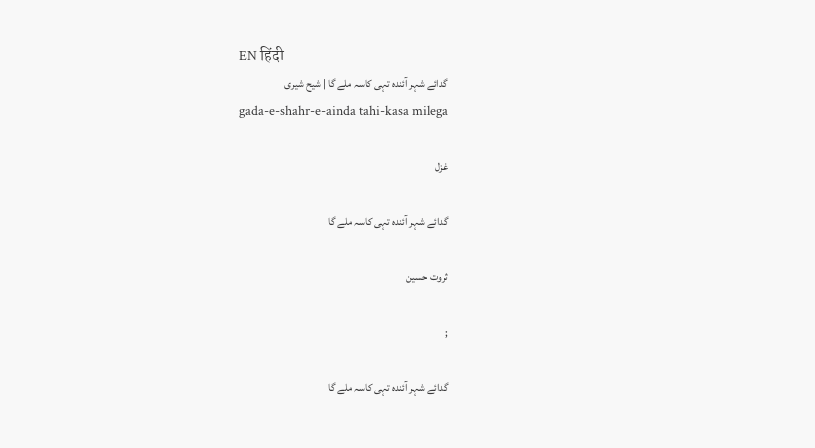EN हिंदी
گدائے شہر آئندہ تہی کاسہ ملے گا | شیح شیری
gada-e-shahr-e-ainda tahi-kasa milega

غزل

گدائے شہر آئندہ تہی کاسہ ملے گا

ثروت حسین

;

گدائے شہر آئندہ تہی کاسہ ملے گا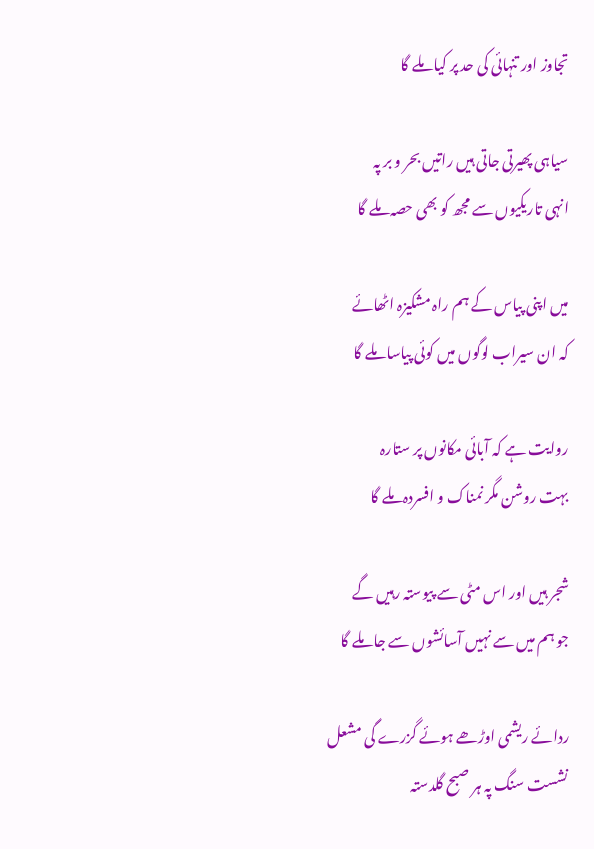تجاوز اور تنہائی کی حد پر کیا ملے گا

سیاہی پھیرتی جاتی ہیں راتیں بحر و بر پہ
انہی تاریکیوں سے مجھ کو بھی حصہ ملے گا

میں اپنی پیاس کے ہم راہ مشکیزہ اٹھائے
کہ ان سیراب لوگوں میں کوئی پیاسا ملے گا

روایت ہے کہ آبائی مکانوں پر ستارہ
بہت روشن مگر نمناک و افسردہ ملے گا

شجر ہیں اور اس مٹی سے پیوستہ رہیں گے
جو ہم میں سے نہیں آسائشوں سے جا ملے گا

ردائے ریشمی اوڑھے ہوئے گزرے گی مشعل
نشست سنگ پہ ہر صبح گلدستہ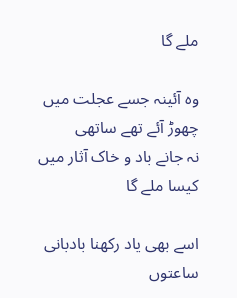ملے گا

وہ آئینہ جسے عجلت میں چھوڑ آئے تھے ساتھی
نہ جانے باد و خاک آثار میں کیسا ملے گا

اسے بھی یاد رکھنا بادبانی ساعتوں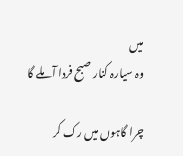میں
وہ سیارہ کنار صبح فردا آ ملے گا

چرا گاہوں میں رک کر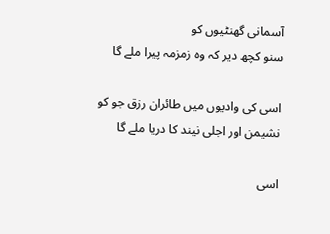آسمانی گھنٹیوں کو
سنو کچھ دیر کہ وہ زمزمہ پیرا ملے گا

اسی کی وادیوں میں طائران رزق جو کو
نشیمن اور اجلی نیند کا دریا ملے گا

اسی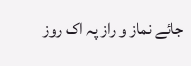جائے نماز و راز پہ اک روز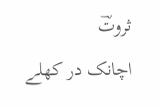ثروتؔ
اچانک در کھلے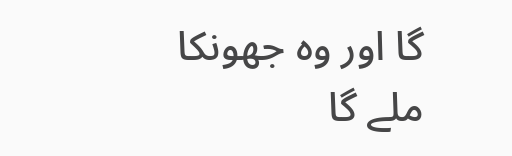گا اور وہ جھونکا ملے گا